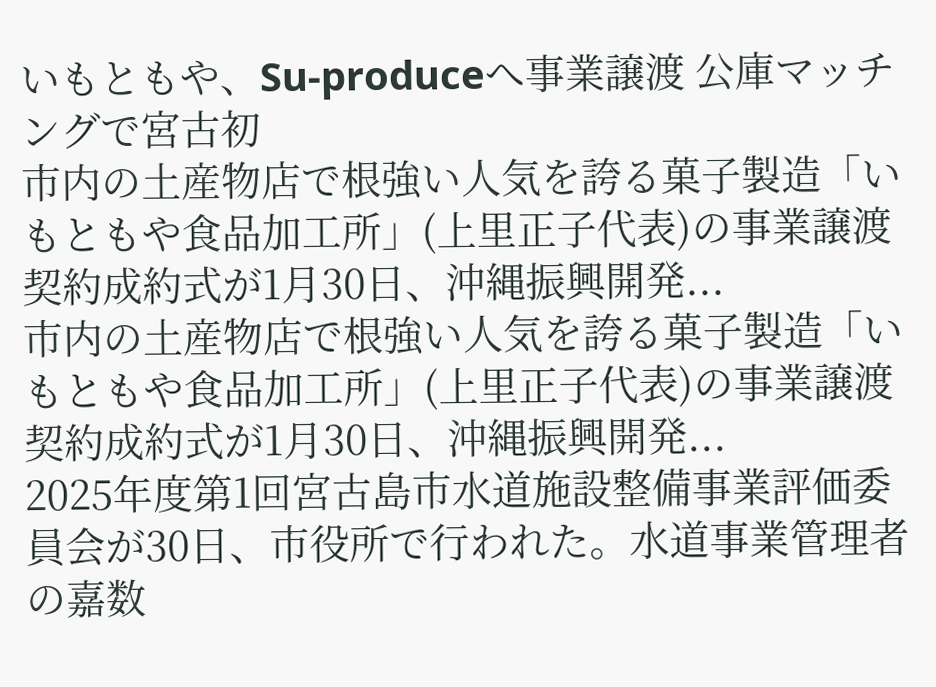いもともや、Su-produceへ事業譲渡 公庫マッチングで宮古初
市内の土産物店で根強い人気を誇る菓子製造「いもともや食品加工所」(上里正子代表)の事業譲渡契約成約式が1月30日、沖縄振興開発...
市内の土産物店で根強い人気を誇る菓子製造「いもともや食品加工所」(上里正子代表)の事業譲渡契約成約式が1月30日、沖縄振興開発...
2025年度第1回宮古島市水道施設整備事業評価委員会が30日、市役所で行われた。水道事業管理者の嘉数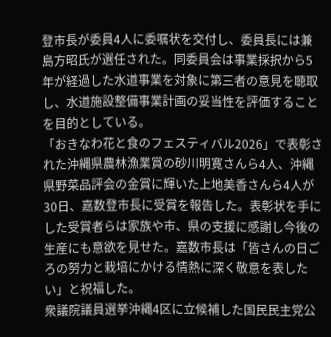登市長が委員4人に委嘱状を交付し、委員長には兼島方昭氏が選任された。同委員会は事業採択から5年が経過した水道事業を対象に第三者の意見を聴取し、水道施設整備事業計画の妥当性を評価することを目的としている。
「おきなわ花と食のフェスティバル2026」で表彰された沖縄県農林漁業賞の砂川明寛さんら4人、沖縄県野菜品評会の金賞に輝いた上地美香さんら4人が30日、嘉数登市長に受賞を報告した。表彰状を手にした受賞者らは家族や市、県の支援に感謝し今後の生産にも意欲を見せた。嘉数市長は「皆さんの日ごろの努力と栽培にかける情熱に深く敬意を表したい」と祝福した。
衆議院議員選挙沖縄4区に立候補した国民民主党公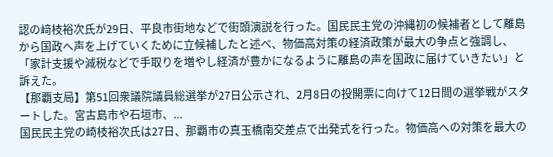認の﨑枝裕次氏が29日、平良市街地などで街頭演説を行った。国民民主党の沖縄初の候補者として離島から国政へ声を上げていくために立候補したと述べ、物価高対策の経済政策が最大の争点と強調し、「家計支援や減税などで手取りを増やし経済が豊かになるように離島の声を国政に届けていきたい」と訴えた。
【那覇支局】第51回衆議院議員総選挙が27日公示され、2月8日の投開票に向けて12日間の選挙戦がスタートした。宮古島市や石垣市、...
国民民主党の崎枝裕次氏は27日、那覇市の真玉橋南交差点で出発式を行った。物価高への対策を最大の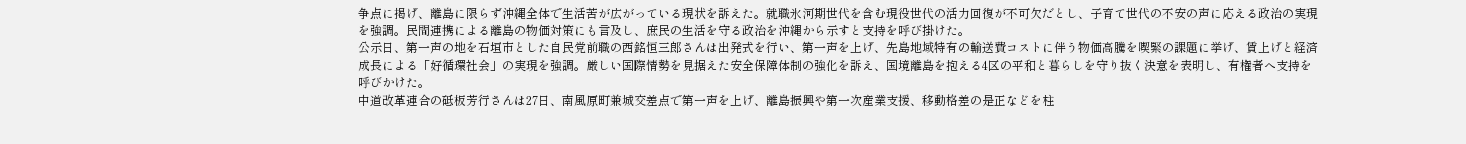争点に掲げ、離島に限らず沖縄全体で生活苦が広がっている現状を訴えた。就職氷河期世代を含む現役世代の活力回復が不可欠だとし、子育て世代の不安の声に応える政治の実現を強調。民間連携による離島の物価対策にも言及し、庶民の生活を守る政治を沖縄から示すと支持を呼び掛けた。
公示日、第一声の地を石垣市とした自民党前職の西銘恒三郎さんは出発式を行い、第一声を上げ、先島地域特有の輸送費コストに伴う物価高騰を喫緊の課題に挙げ、賃上げと経済成長による「好循環社会」の実現を強調。厳しい国際情勢を見据えた安全保障体制の強化を訴え、国境離島を抱える4区の平和と暮らしを守り抜く決意を表明し、有権者へ支持を呼びかけた。
中道改革連合の砥板芳行さんは27日、南風原町兼城交差点で第一声を上げ、離島振興や第一次産業支援、移動格差の是正などを柱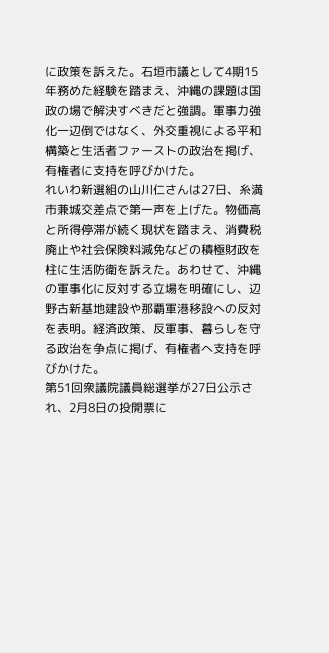に政策を訴えた。石垣市議として4期15年務めた経験を踏まえ、沖縄の課題は国政の場で解決すべきだと強調。軍事力強化一辺倒ではなく、外交重視による平和構築と生活者ファーストの政治を掲げ、有権者に支持を呼びかけた。
れいわ新選組の山川仁さんは27日、糸満市兼城交差点で第一声を上げた。物価高と所得停滞が続く現状を踏まえ、消費税廃止や社会保険料減免などの積極財政を柱に生活防衛を訴えた。あわせて、沖縄の軍事化に反対する立場を明確にし、辺野古新基地建設や那覇軍港移設への反対を表明。経済政策、反軍事、暮らしを守る政治を争点に掲げ、有権者へ支持を呼びかけた。
第51回衆議院議員総選挙が27日公示され、2月8日の投開票に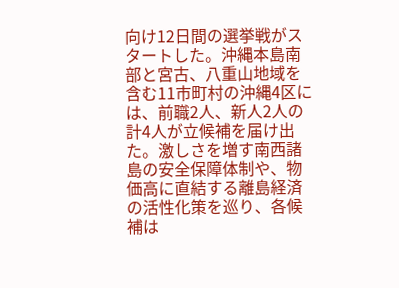向け12日間の選挙戦がスタートした。沖縄本島南部と宮古、八重山地域を含む11市町村の沖縄4区には、前職2人、新人2人の計4人が立候補を届け出た。激しさを増す南西諸島の安全保障体制や、物価高に直結する離島経済の活性化策を巡り、各候補は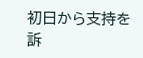初日から支持を訴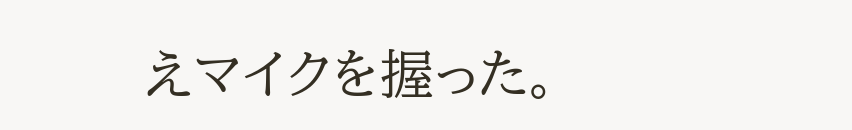えマイクを握った。